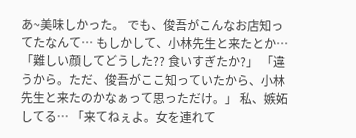あ~美味しかった。 でも、俊吾がこんなお店知ってたなんて… もしかして、小林先生と来たとか… 「難しい顔してどうした?? 食いすぎたか?」 「違うから。ただ、俊吾がここ知っていたから、小林先生と来たのかなぁって思っただけ。」 私、嫉妬してる… 「来てねぇよ。女を連れて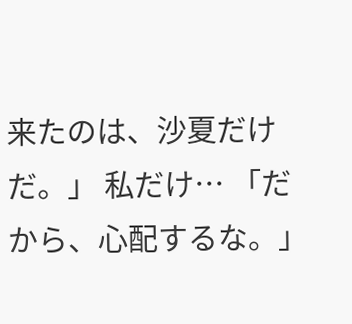来たのは、沙夏だけだ。」 私だけ… 「だから、心配するな。」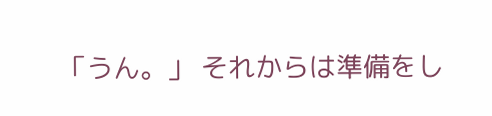「うん。」 それからは準備をし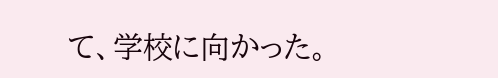て、学校に向かった。